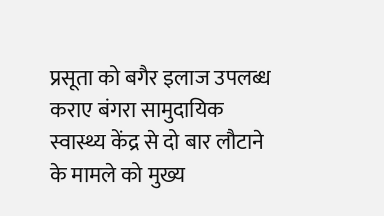प्रसूता को बगैर इलाज उपलब्ध कराए बंगरा सामुदायिक स्वास्थ्य केंद्र से दो बार लौटाने के मामले को मुख्य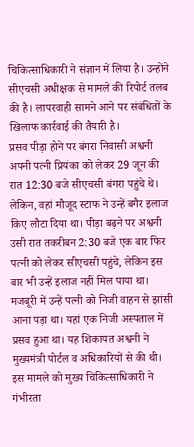चिकित्साधिकारी ने संज्ञान में लिया है। उन्होंने सीएचसी अधीक्षक से मामले की रिपोर्ट तलब की है। लापरवाही सामने आने पर संबंधितों के खिलाफ कार्रवाई की तैयारी है।
प्रसव पीड़ा होने पर बंगरा निवासी अश्वनी अपनी पत्नी प्रियंका को लेकर 29 जून की रात 12:30 बजे सीएचसी बंगरा पहुंचे थे। लेकिन, वहां मौजूद स्टाफ ने उन्हें बगैर इलाज किए लौटा दिया था। पीड़ा बढ़ने पर अश्वनी उसी रात तकरीबन 2:30 बजे एक बार फिर पत्नी को लेकर सीएचसी पहुंचे, लेकिन इस बार भी उन्हें इलाज नहीं मिल पाया था। मजबूरी में उन्हें पत्नी को निजी वाहन से झांसी आना पड़ा था। यहां एक निजी अस्पताल में प्रसव हुआ था। यह शिकायत अश्वनी ने मुख्यमंत्री पोर्टल व अधिकारियों से की थी। इस मामले को मुख्य चिकित्साधिकारी ने गंभीरता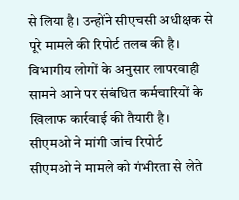से लिया है। उन्होंने सीएचसी अधीक्षक से पूरे मामले की रिपोर्ट तलब की है। विभागीय लोगों के अनुसार लापरवाही सामने आने पर संबंधित कर्मचारियों के खिलाफ कार्रवाई की तैयारी है।
सीएमओ ने मांगी जांच रिपोर्ट
सीएमओ ने मामले को गंभीरता से लेते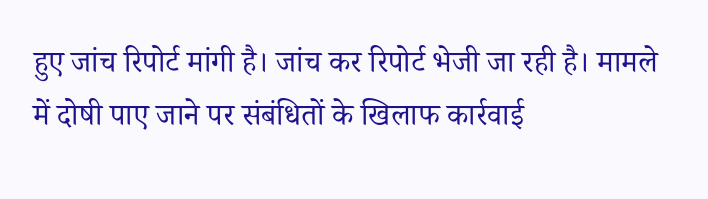हुए जांच रिपोर्ट मांगी है। जांच कर रिपोर्ट भेजी जा रही है। मामले में दोषी पाए जाने पर संबंधितों के खिलाफ कार्रवाई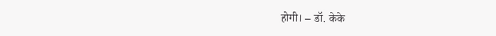होगी। – डॉ. केके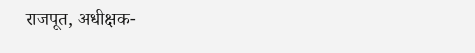राजपूत, अधीक्षक-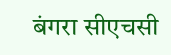बंगरा सीएचसी